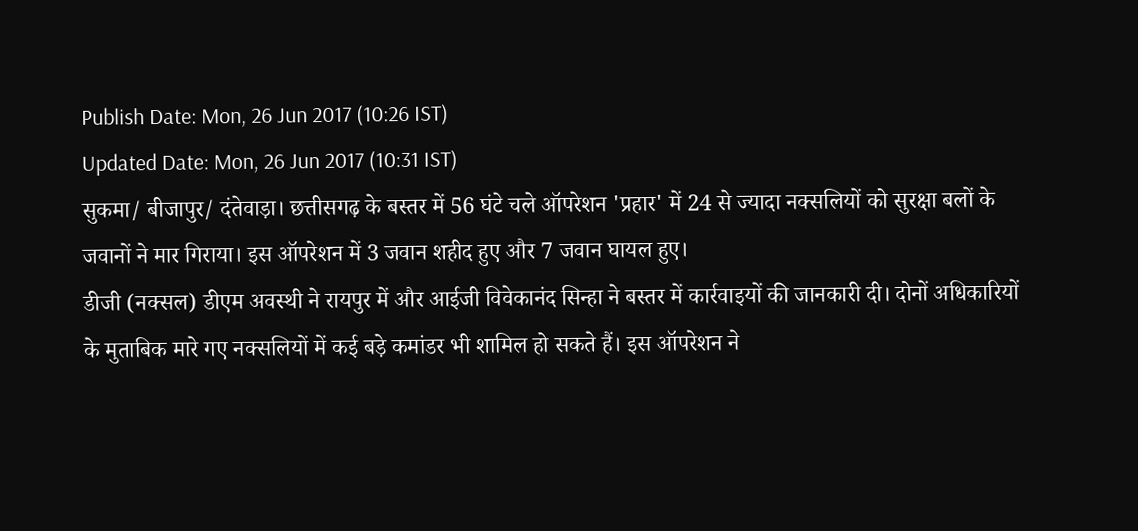Publish Date: Mon, 26 Jun 2017 (10:26 IST)
Updated Date: Mon, 26 Jun 2017 (10:31 IST)
सुकमा/ बीजापुर/ दंतेवाड़ा। छत्तीसगढ़ के बस्तर में 56 घंटे चले ऑपरेशन 'प्रहार' में 24 से ज्यादा नक्सलियों को सुरक्षा बलों के जवानों ने मार गिराया। इस ऑपरेशन में 3 जवान शहीद हुए और 7 जवान घायल हुए।
डीजी (नक्सल) डीएम अवस्थी ने रायपुर में और आईजी विवेकानंद सिन्हा ने बस्तर में कार्रवाइयों की जानकारी दी। दोनों अधिकारियों के मुताबिक मारे गए नक्सलियों में कई बड़े कमांडर भी शामिल हो सकते हैं। इस ऑपरेशन ने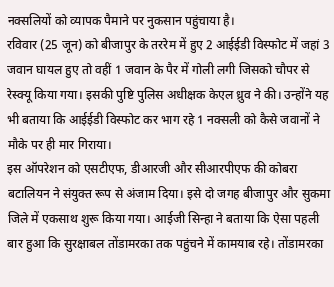नक्सलियों को व्यापक पैमाने पर नुकसान पहुंचाया है।
रविवार (25 जून) को बीजापुर के तररेम में हुए 2 आईईडी विस्फोट में जहां 3 जवान घायल हुए तो वहीं 1 जवान के पैर में गोली लगी जिसको चौपर से रेस्क्यू किया गया। इसकी पुष्टि पुलिस अधीक्षक केएल ध्रुव ने की। उन्होंने यह भी बताया कि आईईडी विस्फोट कर भाग रहे 1 नक्सली को कैसे जवानों ने मौके पर ही मार गिराया।
इस ऑपरेशन को एसटीएफ, डीआरजी और सीआरपीएफ की कोबरा बटालियन ने संयुक्त रूप से अंजाम दिया। इसे दो जगह बीजापुर और सुकमा जिले में एकसाथ शुरू किया गया। आईजी सिन्हा ने बताया कि ऐसा पहली बार हुआ कि सुरक्षाबल तोंडामरका तक पहुंचने में कामयाब रहे। तोंडामरका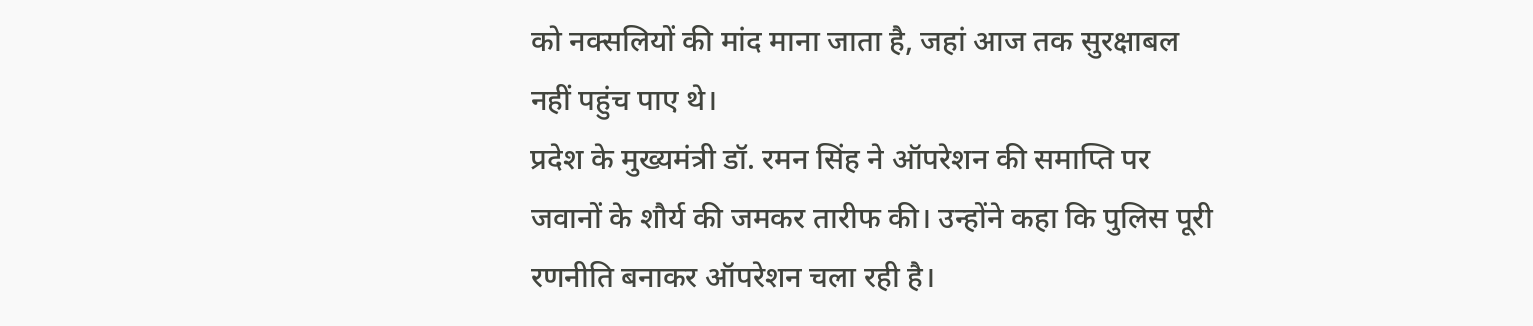को नक्सलियों की मांद माना जाता है, जहां आज तक सुरक्षाबल नहीं पहुंच पाए थे।
प्रदेश के मुख्यमंत्री डॉ. रमन सिंह ने ऑपरेशन की समाप्ति पर जवानों के शौर्य की जमकर तारीफ की। उन्होंने कहा कि पुलिस पूरी रणनीति बनाकर ऑपरेशन चला रही है।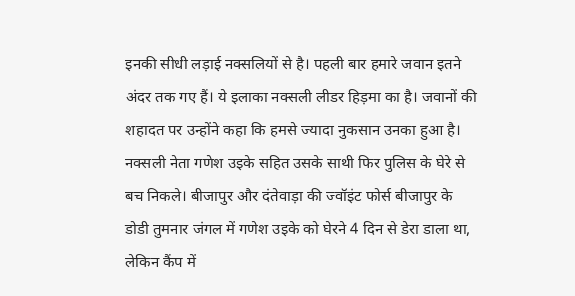इनकी सीधी लड़ाई नक्सलियों से है। पहली बार हमारे जवान इतने अंदर तक गए हैं। ये इलाका नक्सली लीडर हिड़मा का है। जवानों की शहादत पर उन्होंने कहा कि हमसे ज्यादा नुकसान उनका हुआ है।
नक्सली नेता गणेश उइके सहित उसके साथी फिर पुलिस के घेरे से बच निकले। बीजापुर और दंतेवाड़ा की ज्वॉइंट फोर्स बीजापुर के डोडी तुमनार जंगल में गणेश उइके को घेरने 4 दिन से डेरा डाला था, लेकिन कैंप में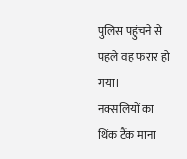पुलिस पहुंचने से पहले वह फरार हो गया।
नक्सलियों का थिंक टैंक माना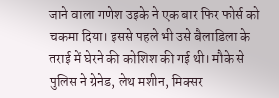जाने वाला गणेश उइके ने एक बार फिर फोर्स को चकमा दिया। इससे पहले भी उसे बैलाडिला के तराई में घेरने की कोशिश की गई थी। मौके से पुलिस ने ग्रेनेड, लेथ मशीन, मिक्सर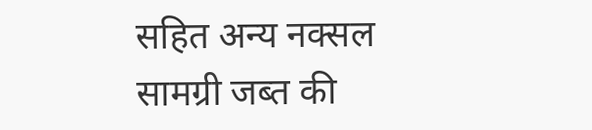सहित अन्य नक्सल सामग्री जब्त की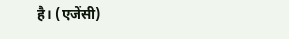है। (एजेंसी)